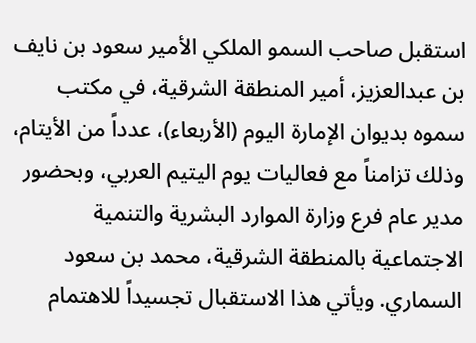استقبل صاحب السمو الملكي الأمير سعود بن نايف بن عبدالعزيز، أمير المنطقة الشرقية، في مكتب سموه بديوان الإمارة اليوم (الأربعاء)، عدداً من الأيتام، وذلك تزامناً مع فعاليات يوم اليتيم العربي، وبحضور مدير عام فرع وزارة الموارد البشرية والتنمية الاجتماعية بالمنطقة الشرقية، محمد بن سعود السماري. ويأتي هذا الاستقبال تجسيداً للاهتمام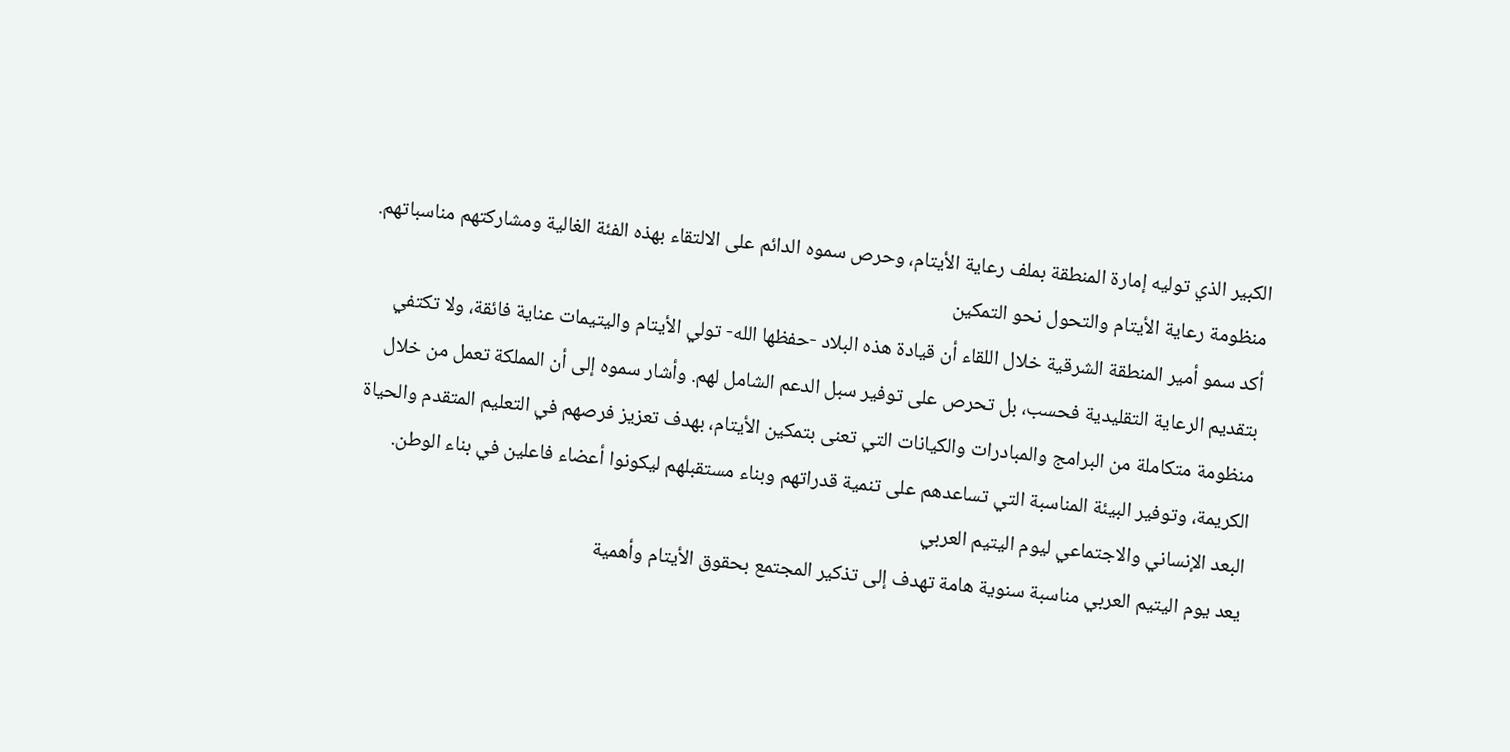الكبير الذي توليه إمارة المنطقة بملف رعاية الأيتام، وحرص سموه الدائم على الالتقاء بهذه الفئة الغالية ومشاركتهم مناسباتهم.
منظومة رعاية الأيتام والتحول نحو التمكين
أكد سمو أمير المنطقة الشرقية خلال اللقاء أن قيادة هذه البلاد -حفظها الله- تولي الأيتام واليتيمات عناية فائقة، ولا تكتفي بتقديم الرعاية التقليدية فحسب، بل تحرص على توفير سبل الدعم الشامل لهم. وأشار سموه إلى أن المملكة تعمل من خلال منظومة متكاملة من البرامج والمبادرات والكيانات التي تعنى بتمكين الأيتام، بهدف تعزيز فرصهم في التعليم المتقدم والحياة الكريمة، وتوفير البيئة المناسبة التي تساعدهم على تنمية قدراتهم وبناء مستقبلهم ليكونوا أعضاء فاعلين في بناء الوطن.
البعد الإنساني والاجتماعي ليوم اليتيم العربي
يعد يوم اليتيم العربي مناسبة سنوية هامة تهدف إلى تذكير المجتمع بحقوق الأيتام وأهمية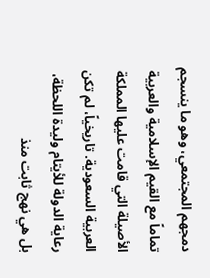دمجهم المجتمعي، وهو ما ينسجم تماماً مع القيم الإسلامية والعربية الأصيلة التي قامت عليها المملكة العربية السعودية. تاريخياً، لم تكن رعاية الدولة للأيتام وليدة اللحظة، بل هي نهج ثابت منذ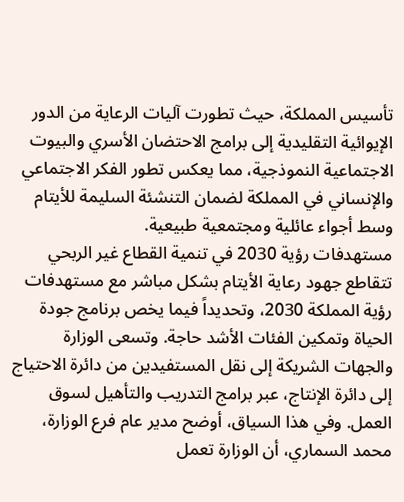تأسيس المملكة، حيث تطورت آليات الرعاية من الدور الإيوائية التقليدية إلى برامج الاحتضان الأسري والبيوت الاجتماعية النموذجية، مما يعكس تطور الفكر الاجتماعي والإنساني في المملكة لضمان التنشئة السليمة للأيتام وسط أجواء عائلية ومجتمعية طبيعية.
مستهدفات رؤية 2030 في تنمية القطاع غير الربحي
تتقاطع جهود رعاية الأيتام بشكل مباشر مع مستهدفات رؤية المملكة 2030، وتحديداً فيما يخص برنامج جودة الحياة وتمكين الفئات الأشد حاجة. وتسعى الوزارة والجهات الشريكة إلى نقل المستفيدين من دائرة الاحتياج إلى دائرة الإنتاج، عبر برامج التدريب والتأهيل لسوق العمل. وفي هذا السياق، أوضح مدير عام فرع الوزارة، محمد السماري، أن الوزارة تعمل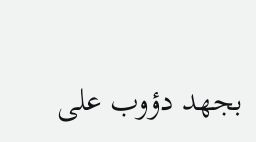بجهد دؤوب على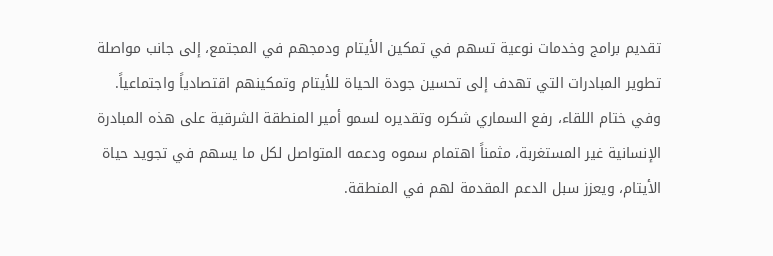تقديم برامج وخدمات نوعية تسهم في تمكين الأيتام ودمجهم في المجتمع، إلى جانب مواصلة تطوير المبادرات التي تهدف إلى تحسين جودة الحياة للأيتام وتمكينهم اقتصادياً واجتماعياً.
وفي ختام اللقاء، رفع السماري شكره وتقديره لسمو أمير المنطقة الشرقية على هذه المبادرة الإنسانية غير المستغربة، مثمناً اهتمام سموه ودعمه المتواصل لكل ما يسهم في تجويد حياة الأيتام، ويعزز سبل الدعم المقدمة لهم في المنطقة.